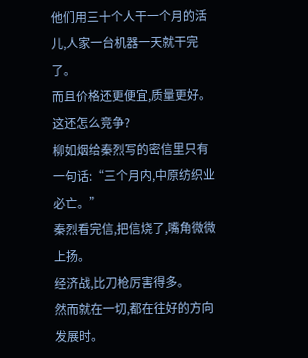他们用三十个人干一个月的活儿,人家一台机器一天就干完了。
而且价格还更便宜,质量更好。
这还怎么竞争?
柳如烟给秦烈写的密信里只有一句话:“三个月内,中原纺织业必亡。”
秦烈看完信,把信烧了,嘴角微微上扬。
经济战,比刀枪厉害得多。
然而就在一切,都在往好的方向发展时。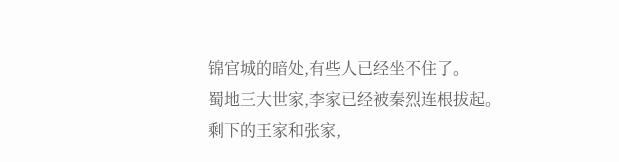锦官城的暗处,有些人已经坐不住了。
蜀地三大世家,李家已经被秦烈连根拔起。
剩下的王家和张家,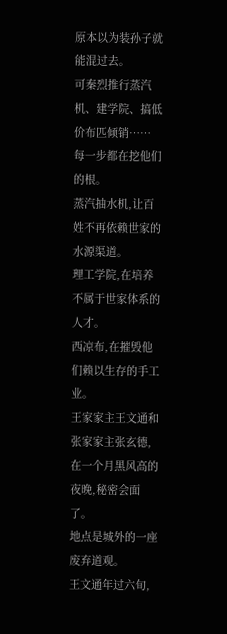原本以为装孙子就能混过去。
可秦烈推行蒸汽机、建学院、搞低价布匹倾销……
每一步都在挖他们的根。
蒸汽抽水机,让百姓不再依赖世家的水源渠道。
理工学院,在培养不属于世家体系的人才。
西凉布,在摧毁他们赖以生存的手工业。
王家家主王文通和张家家主张玄德,在一个月黑风高的夜晚,秘密会面了。
地点是城外的一座废弃道观。
王文通年过六旬,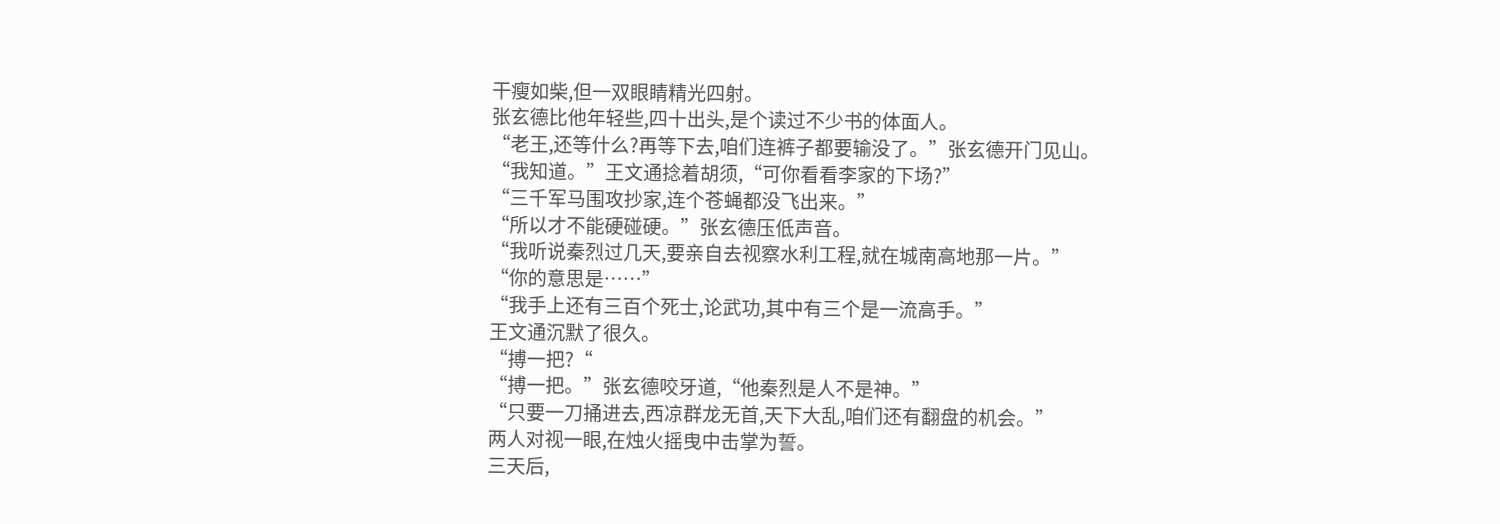干瘦如柴,但一双眼睛精光四射。
张玄德比他年轻些,四十出头,是个读过不少书的体面人。
“老王,还等什么?再等下去,咱们连裤子都要输没了。”张玄德开门见山。
“我知道。”王文通捻着胡须,“可你看看李家的下场?”
“三千军马围攻抄家,连个苍蝇都没飞出来。”
“所以才不能硬碰硬。”张玄德压低声音。
“我听说秦烈过几天,要亲自去视察水利工程,就在城南高地那一片。”
“你的意思是……”
“我手上还有三百个死士,论武功,其中有三个是一流高手。”
王文通沉默了很久。
“搏一把?“
“搏一把。”张玄德咬牙道,“他秦烈是人不是神。”
“只要一刀捅进去,西凉群龙无首,天下大乱,咱们还有翻盘的机会。”
两人对视一眼,在烛火摇曳中击掌为誓。
三天后,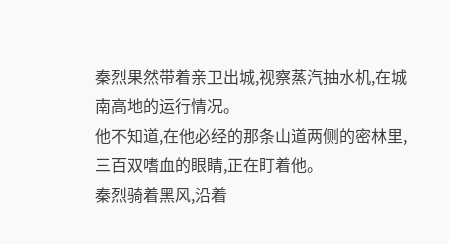秦烈果然带着亲卫出城,视察蒸汽抽水机,在城南高地的运行情况。
他不知道,在他必经的那条山道两侧的密林里,三百双嗜血的眼睛,正在盯着他。
秦烈骑着黑风,沿着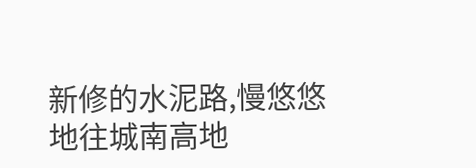新修的水泥路,慢悠悠地往城南高地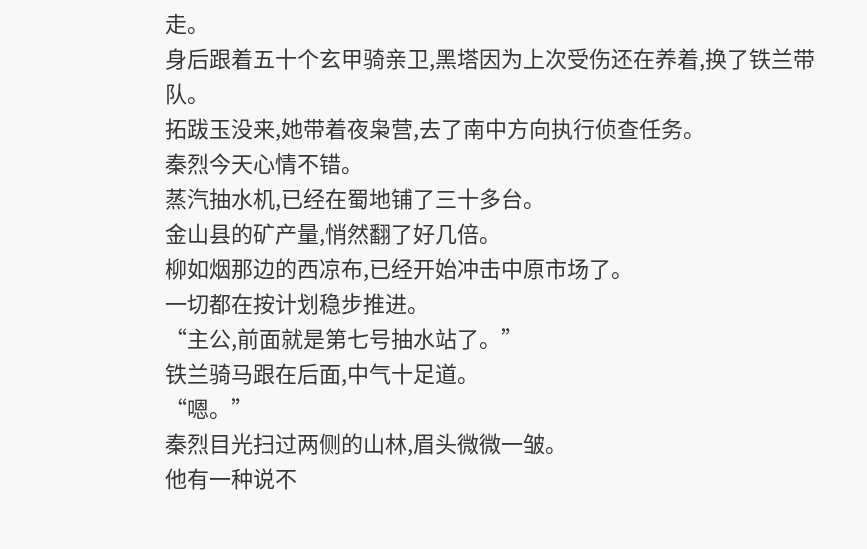走。
身后跟着五十个玄甲骑亲卫,黑塔因为上次受伤还在养着,换了铁兰带队。
拓跋玉没来,她带着夜枭营,去了南中方向执行侦查任务。
秦烈今天心情不错。
蒸汽抽水机,已经在蜀地铺了三十多台。
金山县的矿产量,悄然翻了好几倍。
柳如烟那边的西凉布,已经开始冲击中原市场了。
一切都在按计划稳步推进。
“主公,前面就是第七号抽水站了。”
铁兰骑马跟在后面,中气十足道。
“嗯。”
秦烈目光扫过两侧的山林,眉头微微一皱。
他有一种说不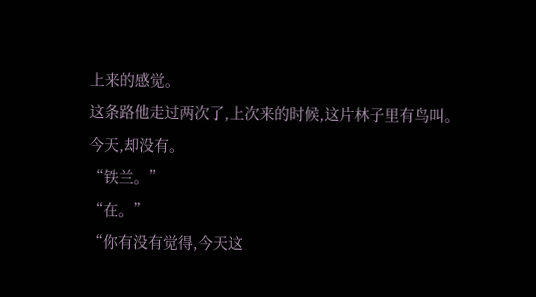上来的感觉。
这条路他走过两次了,上次来的时候,这片林子里有鸟叫。
今天,却没有。
“铁兰。”
“在。”
“你有没有觉得,今天这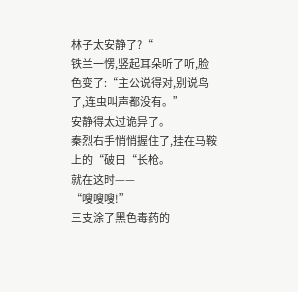林子太安静了?“
铁兰一愣,竖起耳朵听了听,脸色变了:“主公说得对,别说鸟了,连虫叫声都没有。”
安静得太过诡异了。
秦烈右手悄悄握住了,挂在马鞍上的“破日“长枪。
就在这时——
“嗖嗖嗖!”
三支涂了黑色毒药的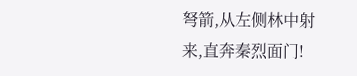弩箭,从左侧林中射来,直奔秦烈面门!